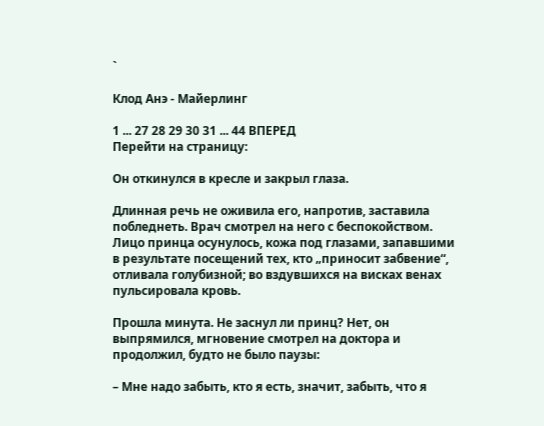`

Клод Анэ - Майерлинг

1 ... 27 28 29 30 31 ... 44 ВПЕРЕД
Перейти на страницу:

Он откинулся в кресле и закрыл глаза.

Длинная речь не оживила его, напротив, заставила побледнеть. Врач смотрел на него с беспокойством. Лицо принца осунулось, кожа под глазами, запавшими в результате посещений тех, кто „приносит забвение“, отливала голубизной; во вздувшихся на висках венах пульсировала кровь.

Прошла минута. Не заснул ли принц? Нет, он выпрямился, мгновение смотрел на доктора и продолжил, будто не было паузы:

– Мне надо забыть, кто я есть, значит, забыть, что я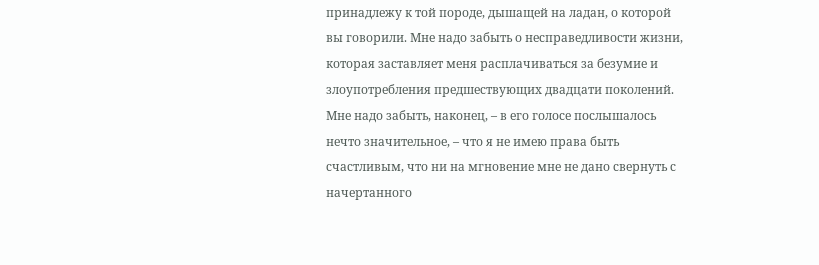принадлежу к той породе, дышащей на ладан, о которой вы говорили. Мне надо забыть о несправедливости жизни, которая заставляет меня расплачиваться за безумие и злоупотребления предшествующих двадцати поколений. Мне надо забыть, наконец, – в его голосе послышалось нечто значительное, – что я не имею права быть счастливым, что ни на мгновение мне не дано свернуть с начертанного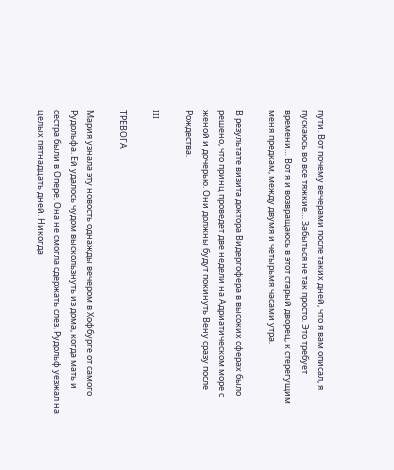пути. Вот почему вечерами после таких дней, что я вам описал, я пускаюсь во все тяжкие… Забыться не так просто. Это требует времени… Вот я и возвращаюсь в этот старый дворец, к стерегущим меня предкам, между двумя и четырьмя часами утра.

В результате визита доктора Видергофера в высоких сферах было решено, что принц проведет две недели на Адриатическом море с женой и дочерью. Они должны будут покинуть Вену сразу после Рождества.

III

ТРЕВОГА

Мария узнала эту новость однажды вечером в Хофбурге от самого Рудольфа. Ей удалось чудом выскользнуть из дома, когда мать и сестра были в Опере. Она не смогла сдержать слез. Рудольф уезжал на целых пятнадцать дней. Никогда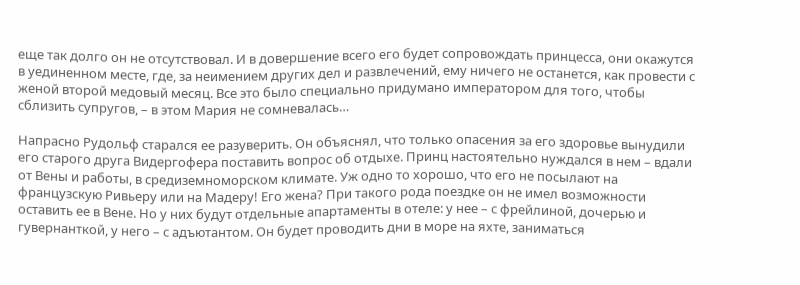еще так долго он не отсутствовал. И в довершение всего его будет сопровождать принцесса, они окажутся в уединенном месте, где, за неимением других дел и развлечений, ему ничего не останется, как провести с женой второй медовый месяц. Все это было специально придумано императором для того, чтобы сблизить супругов, – в этом Мария не сомневалась…

Напрасно Рудольф старался ее разуверить. Он объяснял, что только опасения за его здоровье вынудили его старого друга Видергофера поставить вопрос об отдыхе. Принц настоятельно нуждался в нем – вдали от Вены и работы, в средиземноморском климате. Уж одно то хорошо, что его не посылают на французскую Ривьеру или на Мадеру! Его жена? При такого рода поездке он не имел возможности оставить ее в Вене. Но у них будут отдельные апартаменты в отеле: у нее – с фрейлиной, дочерью и гувернанткой, у него – с адъютантом. Он будет проводить дни в море на яхте, заниматься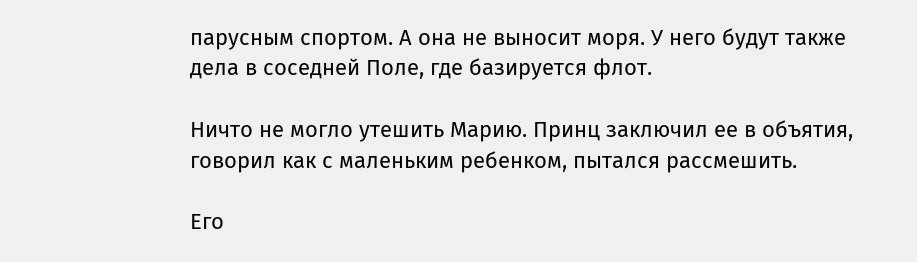парусным спортом. А она не выносит моря. У него будут также дела в соседней Поле, где базируется флот.

Ничто не могло утешить Марию. Принц заключил ее в объятия, говорил как с маленьким ребенком, пытался рассмешить.

Его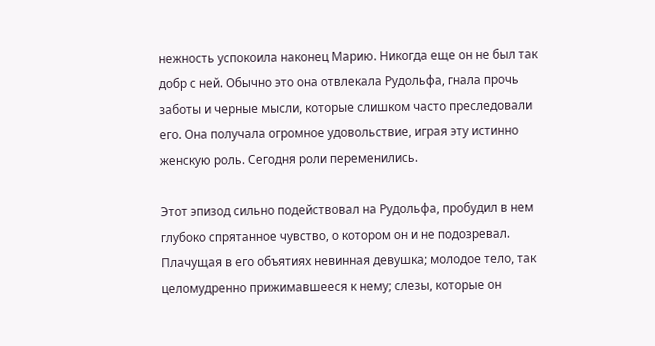нежность успокоила наконец Марию. Никогда еще он не был так добр с ней. Обычно это она отвлекала Рудольфа, гнала прочь заботы и черные мысли, которые слишком часто преследовали его. Она получала огромное удовольствие, играя эту истинно женскую роль. Сегодня роли переменились.

Этот эпизод сильно подействовал на Рудольфа, пробудил в нем глубоко спрятанное чувство, о котором он и не подозревал. Плачущая в его объятиях невинная девушка; молодое тело, так целомудренно прижимавшееся к нему; слезы, которые он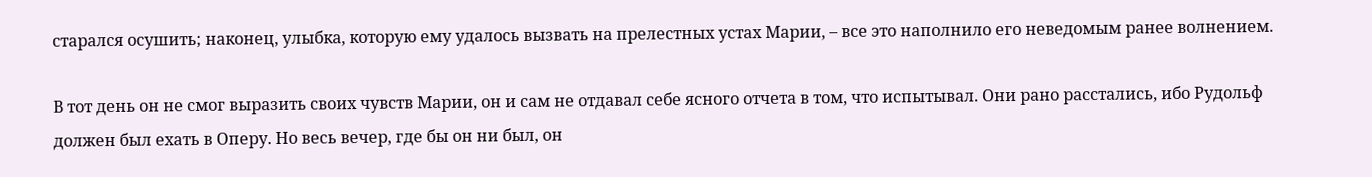старался осушить; наконец, улыбка, которую ему удалось вызвать на прелестных устах Марии, – все это наполнило его неведомым ранее волнением.

В тот день он не смог выразить своих чувств Марии, он и сам не отдавал себе ясного отчета в том, что испытывал. Они рано расстались, ибо Рудольф должен был ехать в Оперу. Но весь вечер, где бы он ни был, он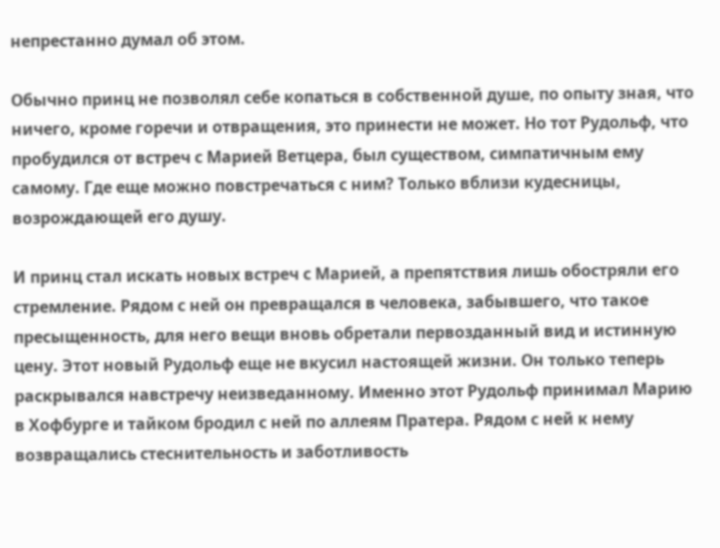непрестанно думал об этом.

Обычно принц не позволял себе копаться в собственной душе, по опыту зная, что ничего, кроме горечи и отвращения, это принести не может. Но тот Рудольф, что пробудился от встреч с Марией Ветцера, был существом, симпатичным ему самому. Где еще можно повстречаться с ним? Только вблизи кудесницы, возрождающей его душу.

И принц стал искать новых встреч с Марией, а препятствия лишь обостряли его стремление. Рядом с ней он превращался в человека, забывшего, что такое пресыщенность, для него вещи вновь обретали первозданный вид и истинную цену. Этот новый Рудольф еще не вкусил настоящей жизни. Он только теперь раскрывался навстречу неизведанному. Именно этот Рудольф принимал Марию в Хофбурге и тайком бродил с ней по аллеям Пратера. Рядом с ней к нему возвращались стеснительность и заботливость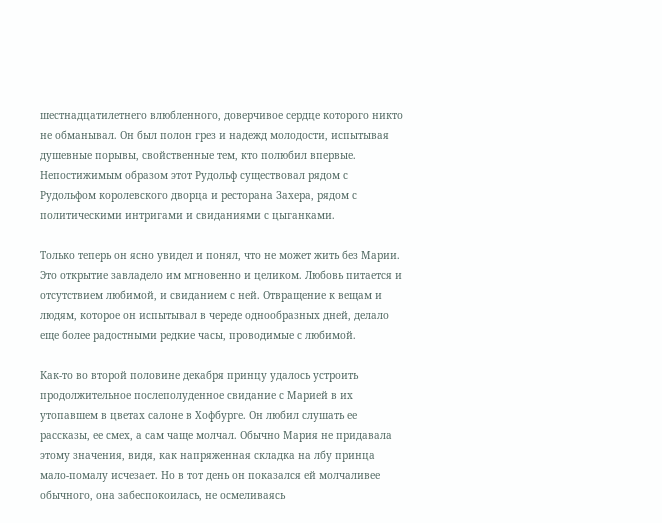шестнадцатилетнего влюбленного, доверчивое сердце которого никто не обманывал. Он был полон грез и надежд молодости, испытывая душевные порывы, свойственные тем, кто полюбил впервые. Непостижимым образом этот Рудольф существовал рядом с Рудольфом королевского дворца и ресторана Захера, рядом с политическими интригами и свиданиями с цыганками.

Только теперь он ясно увидел и понял, что не может жить без Марии. Это открытие завладело им мгновенно и целиком. Любовь питается и отсутствием любимой, и свиданием с ней. Отвращение к вещам и людям, которое он испытывал в череде однообразных дней, делало еще более радостными редкие часы, проводимые с любимой.

Как-то во второй половине декабря принцу удалось устроить продолжительное послеполуденное свидание с Марией в их утопавшем в цветах салоне в Хофбурге. Он любил слушать ее рассказы, ее смех, а сам чаще молчал. Обычно Мария не придавала этому значения, видя, как напряженная складка на лбу принца мало-помалу исчезает. Но в тот день он показался ей молчаливее обычного, она забеспокоилась, не осмеливаясь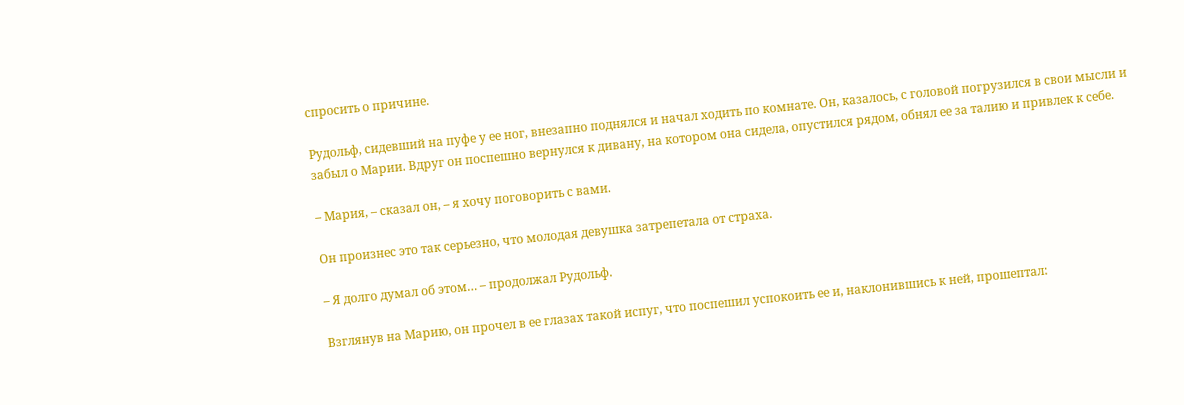спросить о причине.

Рудольф, сидевший на пуфе у ее ног, внезапно поднялся и начал ходить по комнате. Он, казалось, с головой погрузился в свои мысли и забыл о Марии. Вдруг он поспешно вернулся к дивану, на котором она сидела, опустился рядом, обнял ее за талию и привлек к себе.

– Мария, – сказал он, – я хочу поговорить с вами.

Он произнес это так серьезно, что молодая девушка затрепетала от страха.

– Я долго думал об этом… – продолжал Рудольф.

Взглянув на Марию, он прочел в ее глазах такой испуг, что поспешил успокоить ее и, наклонившись к ней, прошептал: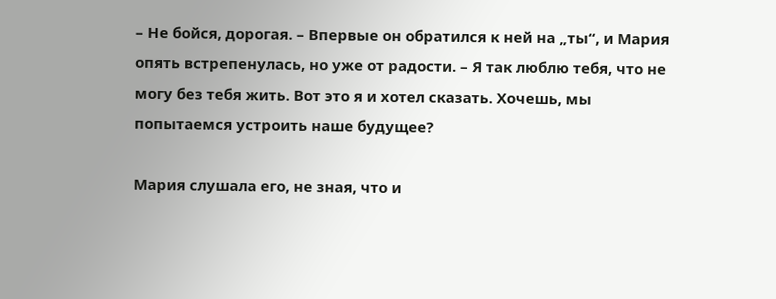– Не бойся, дорогая. – Впервые он обратился к ней на „ты“, и Мария опять встрепенулась, но уже от радости. – Я так люблю тебя, что не могу без тебя жить. Вот это я и хотел сказать. Хочешь, мы попытаемся устроить наше будущее?

Мария слушала его, не зная, что и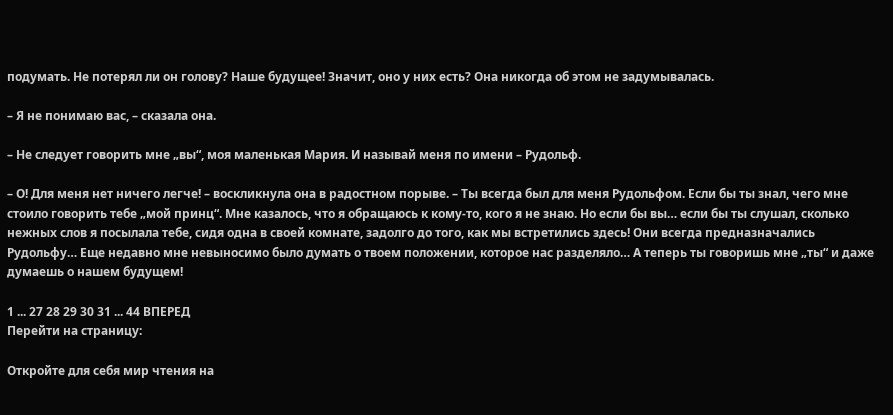подумать. Не потерял ли он голову? Наше будущее! Значит, оно у них есть? Она никогда об этом не задумывалась.

– Я не понимаю вас, – сказала она.

– Не следует говорить мне „вы“, моя маленькая Мария. И называй меня по имени – Рудольф.

– О! Для меня нет ничего легче! – воскликнула она в радостном порыве. – Ты всегда был для меня Рудольфом. Если бы ты знал, чего мне стоило говорить тебе „мой принц“. Мне казалось, что я обращаюсь к кому-то, кого я не знаю. Но если бы вы… если бы ты слушал, сколько нежных слов я посылала тебе, сидя одна в своей комнате, задолго до того, как мы встретились здесь! Они всегда предназначались Рудольфу… Еще недавно мне невыносимо было думать о твоем положении, которое нас разделяло… А теперь ты говоришь мне „ты“ и даже думаешь о нашем будущем!

1 ... 27 28 29 30 31 ... 44 ВПЕРЕД
Перейти на страницу:

Откройте для себя мир чтения на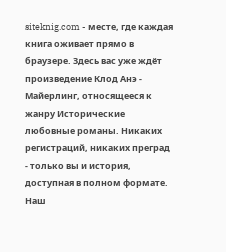siteknig.com - месте, где каждая книга оживает прямо в браузере. Здесь вас уже ждёт произведение Клод Анэ - Майерлинг, относящееся к жанру Исторические любовные романы. Никаких регистраций, никаких преград - только вы и история, доступная в полном формате. Наш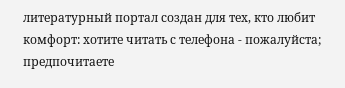литературный портал создан для тех, кто любит комфорт: хотите читать с телефона - пожалуйста; предпочитаете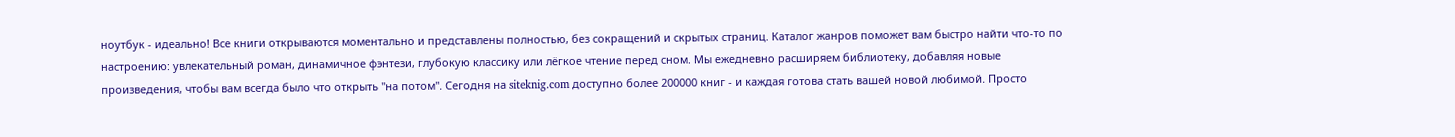ноутбук - идеально! Все книги открываются моментально и представлены полностью, без сокращений и скрытых страниц. Каталог жанров поможет вам быстро найти что-то по настроению: увлекательный роман, динамичное фэнтези, глубокую классику или лёгкое чтение перед сном. Мы ежедневно расширяем библиотеку, добавляя новые произведения, чтобы вам всегда было что открыть "на потом". Сегодня на siteknig.com доступно более 200000 книг - и каждая готова стать вашей новой любимой. Просто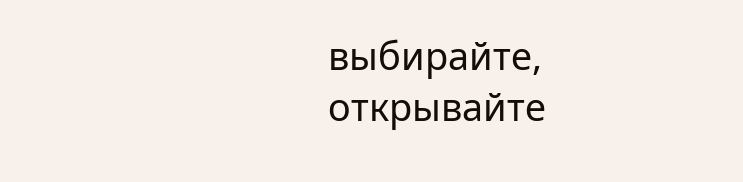выбирайте, открывайте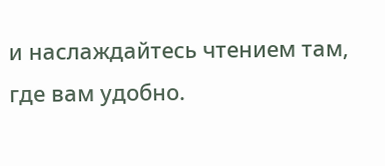и наслаждайтесь чтением там, где вам удобно.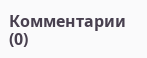Комментарии (0)